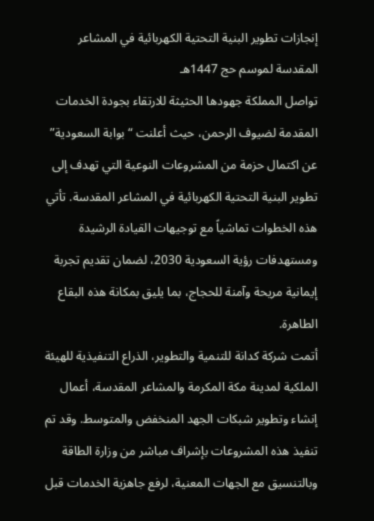إنجازات تطوير البنية التحتية الكهربائية في المشاعر المقدسة لموسم حج 1447هـ
تواصل المملكة جهودها الحثيثة للارتقاء بجودة الخدمات المقدمة لضيوف الرحمن، حيث أعلنت “بوابة السعودية” عن اكتمال حزمة من المشروعات النوعية التي تهدف إلى تطوير البنية التحتية الكهربائية في المشاعر المقدسة. تأتي هذه الخطوات تماشياً مع توجيهات القيادة الرشيدة ومستهدفات رؤية السعودية 2030، لضمان تقديم تجربة إيمانية مريحة وآمنة للحجاج، بما يليق بمكانة هذه البقاع الطاهرة.
أتمت شركة كدانة للتنمية والتطوير، الذراع التنفيذية للهيئة الملكية لمدينة مكة المكرمة والمشاعر المقدسة، أعمال إنشاء وتطوير شبكات الجهد المنخفض والمتوسط. وقد تم تنفيذ هذه المشروعات بإشراف مباشر من وزارة الطاقة وبالتنسيق مع الجهات المعنية، لرفع جاهزية الخدمات قبل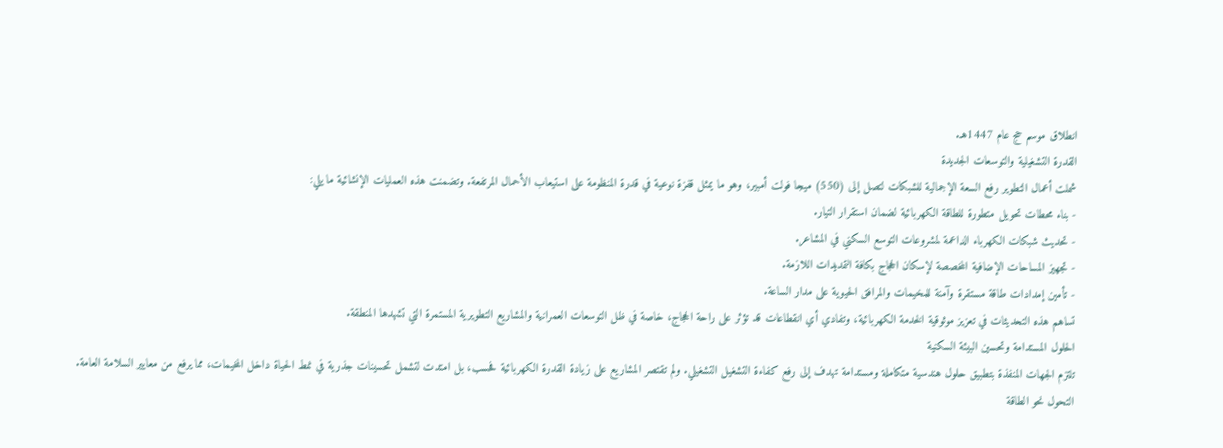انطلاق موسم حج عام 1447هـ.
القدرة التشغيلية والتوسعات الجديدة
شملت أعمال التطوير رفع السعة الإجمالية للشبكات لتصل إلى (550) ميجا فولت أمبير، وهو ما يمثل قفزة نوعية في قدرة المنظومة على استيعاب الأحمال المرتفعة. وتضمنت هذه العمليات الإنشائية ما يلي:
- بناء محطات تحويل متطورة للطاقة الكهربائية لضمان استقرار التيار.
- تحديث شبكات الكهرباء الداعمة لمشروعات التوسع السكني في المشاعر.
- تجهيز المساحات الإضافية المخصصة لإسكان الحجاج بكافة التمديدات اللازمة.
- تأمين إمدادات طاقة مستقرة وآمنة للمخيمات والمرافق الحيوية على مدار الساعة.
تساهم هذه التحديثات في تعزيز موثوقية الخدمة الكهربائية، وتفادي أي انقطاعات قد تؤثر على راحة الحجاج، خاصة في ظل التوسعات العمرانية والمشاريع التطويرية المستمرة التي تشهدها المنطقة.
الحلول المستدامة وتحسين البيئة السكنية
تلتزم الجهات المنفذة بتطبيق حلول هندسية متكاملة ومستدامة تهدف إلى رفع كفاءة التشغيل التشغيلي. ولم تقتصر المشاريع على زيادة القدرة الكهربائية فحسب، بل امتدت لتشمل تحسينات جذرية في نمط الحياة داخل المخيمات، مما يرفع من معايير السلامة العامة.
التحول نحو الطاقة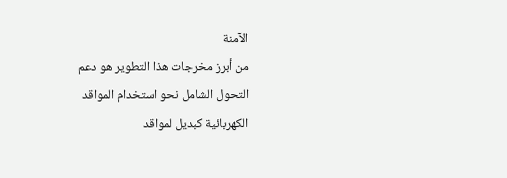الآمنة
من أبرز مخرجات هذا التطوير هو دعم التحول الشامل نحو استخدام المواقد الكهربائية كبديل لمواقد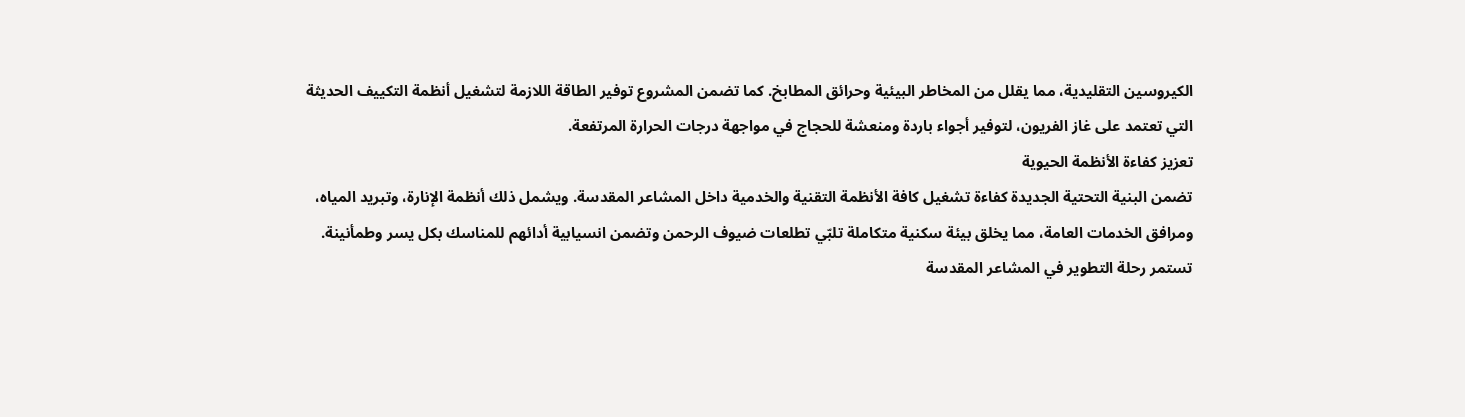الكيروسين التقليدية، مما يقلل من المخاطر البيئية وحرائق المطابخ. كما تضمن المشروع توفير الطاقة اللازمة لتشغيل أنظمة التكييف الحديثة التي تعتمد على غاز الفريون، لتوفير أجواء باردة ومنعشة للحجاج في مواجهة درجات الحرارة المرتفعة.
تعزيز كفاءة الأنظمة الحيوية
تضمن البنية التحتية الجديدة كفاءة تشغيل كافة الأنظمة التقنية والخدمية داخل المشاعر المقدسة. ويشمل ذلك أنظمة الإنارة، وتبريد المياه، ومرافق الخدمات العامة، مما يخلق بيئة سكنية متكاملة تلبّي تطلعات ضيوف الرحمن وتضمن انسيابية أدائهم للمناسك بكل يسر وطمأنينة.
تستمر رحلة التطوير في المشاعر المقدسة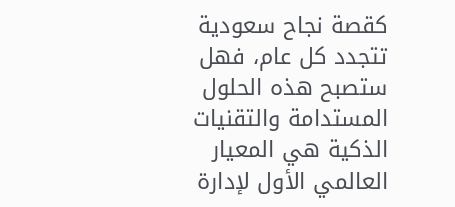كقصة نجاح سعودية تتجدد كل عام، فهل ستصبح هذه الحلول المستدامة والتقنيات الذكية هي المعيار العالمي الأول لإدارة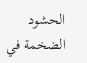الحشود الضخمة في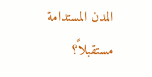المدن المستدامة مستقبلاً؟